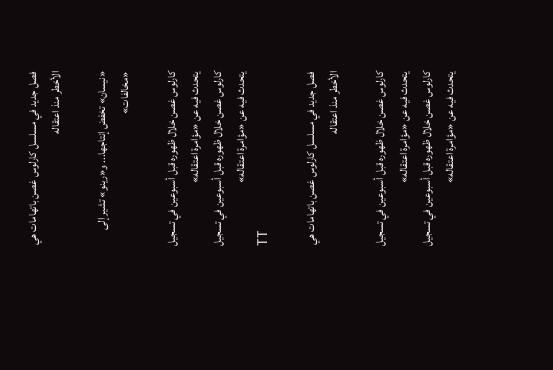فصل جديد في مسلسل كارلوس غصن باتهامات هي الأخطر منذ اعتقاله

«نيسان» تخفض إنتاجها... و«رينو» تشير إلى «مخالفات»

كارلوس غصن خلال ظهوره قبل أسبوعين في تسجيل يتحدث فيه عن «مؤامرة اعتقاله»
كارلوس غصن خلال ظهوره قبل أسبوعين في تسجيل يتحدث فيه عن «مؤامرة اعتقاله»
TT

فصل جديد في مسلسل كارلوس غصن باتهامات هي الأخطر منذ اعتقاله

كارلوس غصن خلال ظهوره قبل أسبوعين في تسجيل يتحدث فيه عن «مؤامرة اعتقاله»
كارلوس غصن خلال ظهوره قبل أسبوعين في تسجيل يتحدث فيه عن «مؤامرة اعتقاله»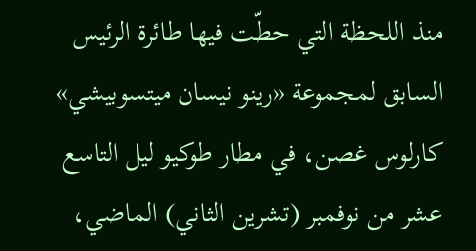منذ اللحظة التي حطّت فيها طائرة الرئيس السابق لمجموعة «رينو نيسان ميتسوبيشي» كارلوس غصن، في مطار طوكيو ليل التاسع عشر من نوفمبر (تشرين الثاني) الماضي،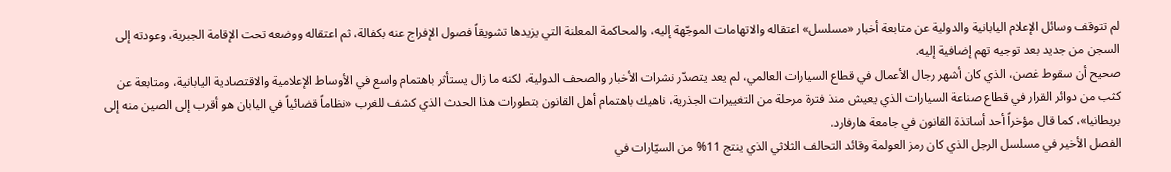لم تتوقف وسائل الإعلام اليابانية والدولية عن متابعة أخبار «مسلسل» اعتقاله والاتهامات الموجّهة إليه، والمحاكمة المعلنة التي يزيدها تشويقاً فصول الإفراج عنه بكفالة، ثم اعتقاله ووضعه تحت الإقامة الجبرية، وعودته إلى السجن من جديد بعد توجيه تهم إضافية إليه.
صحيح أن سقوط غصن، الذي كان أشهر رجال الأعمال في قطاع السيارات العالمي، لم يعد يتصدّر نشرات الأخبار والصحف الدولية، لكنه ما زال يستأثر باهتمام واسع في الأوساط الإعلامية والاقتصادية اليابانية، ومتابعة عن كثب من دوائر القرار في قطاع صناعة السيارات الذي يعيش منذ فترة مرحلة من التغييرات الجذرية، ناهيك باهتمام أهل القانون بتطورات هذا الحدث الذي كشف للغرب «نظاماً قضائياً في اليابان هو أقرب إلى الصين منه إلى بريطانيا»، كما قال مؤخراً أحد أساتذة القانون في جامعة هارفارد.
الفصل الأخير في مسلسل الرجل الذي كان رمز العولمة وقائد التحالف الثلاثي الذي ينتج 11% من السيّارات في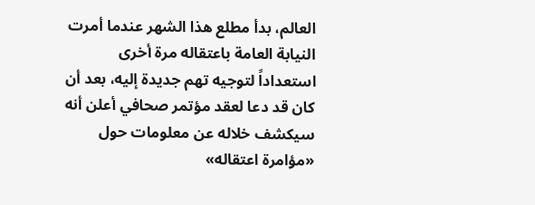العالم، بدأ مطلع هذا الشهر عندما أمرت النيابة العامة باعتقاله مرة أخرى استعداداً لتوجيه تهم جديدة إليه، بعد أن كان قد دعا لعقد مؤتمر صحافي أعلن أنه سيكشف خلاله عن معلومات حول «مؤامرة اعتقاله»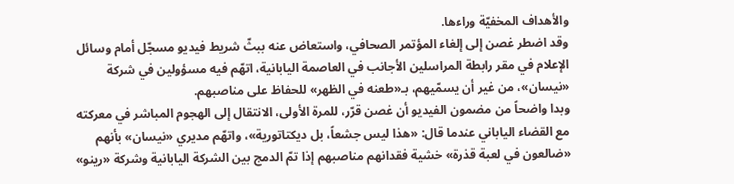والأهداف المخفيّة وراءها.
وقد اضطر غصن إلى إلغاء المؤتمر الصحافي، واستعاض عنه ببثّ شريط فيديو مسجّل أمام وسائل الإعلام في مقر رابطة المراسلين الأجانب في العاصمة اليابانية، اتهّم فيه مسؤولين في شركة «نيسان»، من غير أن يسمّيهم، بـ«طعنه في الظهر» للحفاظ على مناصبهم.
وبدا واضحاً من مضمون الفيديو أن غصن قرّر، للمرة الأولى، الانتقال إلى الهجوم المباشر في معركته مع القضاء الياباني عندما قال: «هذا ليس جشعاً، بل ديكتاتورية»، واتهّم مديري «نيسان» بأنهم «ضالعون في لعبة قذرة» خشية فقدانهم مناصبهم إذا تمّ الدمج بين الشركة اليابانية وشركة «رينو»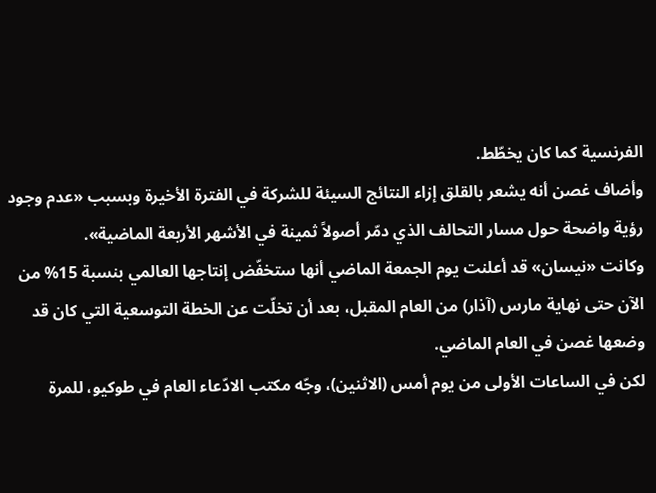الفرنسية كما كان يخطّط.
وأضاف غصن أنه يشعر بالقلق إزاء النتائج السيئة للشركة في الفترة الأخيرة وبسبب «عدم وجود رؤية واضحة حول مسار التحالف الذي دمّر أصولاً ثمينة في الأشهر الأربعة الماضية».
وكانت «نيسان» قد أعلنت يوم الجمعة الماضي أنها ستخفّض إنتاجها العالمي بنسبة 15% من الآن حتى نهاية مارس (آذار) من العام المقبل، بعد أن تخلّت عن الخطة التوسعية التي كان قد وضعها غصن في العام الماضي.
لكن في الساعات الأولى من يوم أمس (الاثنين)، وجّه مكتب الادّعاء العام في طوكيو، للمرة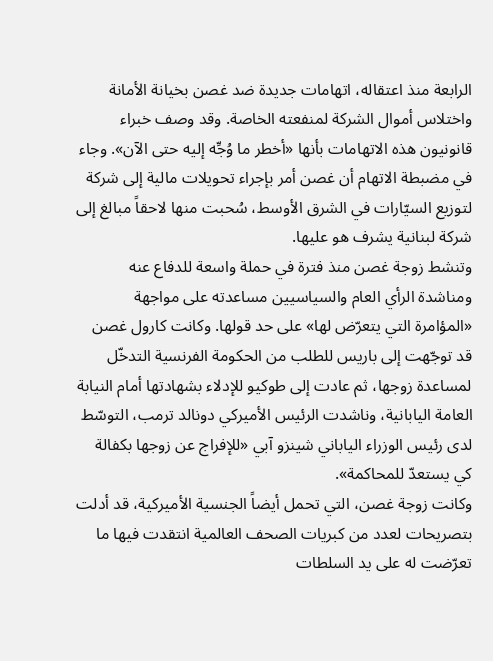الرابعة منذ اعتقاله، اتهامات جديدة ضد غصن بخيانة الأمانة واختلاس أموال الشركة لمنفعته الخاصة. وقد وصف خبراء قانونيون هذه الاتهامات بأنها «أخطر ما وُجِّه إليه حتى الآن». وجاء في مضبطة الاتهام أن غصن أمر بإجراء تحويلات مالية إلى شركة لتوزيع السيّارات في الشرق الأوسط، سُحبت منها لاحقاً مبالغ إلى شركة لبنانية يشرف هو عليها.
وتنشط زوجة غصن منذ فترة في حملة واسعة للدفاع عنه ومناشدة الرأي العام والسياسيين مساعدته على مواجهة «المؤامرة التي يتعرّض لها» على حد قولها. وكانت كارول غصن قد توجّهت إلى باريس للطلب من الحكومة الفرنسية التدخّل لمساعدة زوجها، ثم عادت إلى طوكيو للإدلاء بشهادتها أمام النيابة العامة اليابانية، وناشدت الرئيس الأميركي دونالد ترمب، التوسّط لدى رئيس الوزراء الياباني شينزو آبي «للإفراج عن زوجها بكفالة كي يستعدّ للمحاكمة».
وكانت زوجة غصن، التي تحمل أيضاً الجنسية الأميركية، قد أدلت بتصريحات لعدد من كبريات الصحف العالمية انتقدت فيها ما تعرّضت له على يد السلطات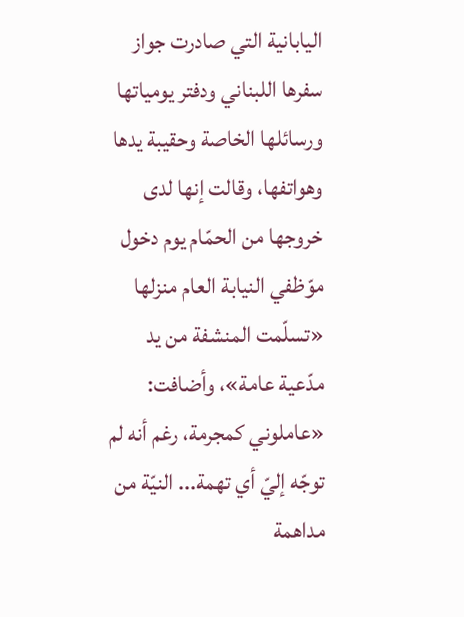اليابانية التي صادرت جواز سفرها اللبناني ودفتر يومياتها ورسائلها الخاصة وحقيبة يدها وهواتفها، وقالت إنها لدى خروجها من الحمّام يوم دخول موّظفي النيابة العام منزلها «تسلّمت المنشفة من يد مدّعية عامة»، وأضافت: «عاملوني كمجرمة، رغم أنه لم توجّه إليّ أي تهمة... النيّة من مداهمة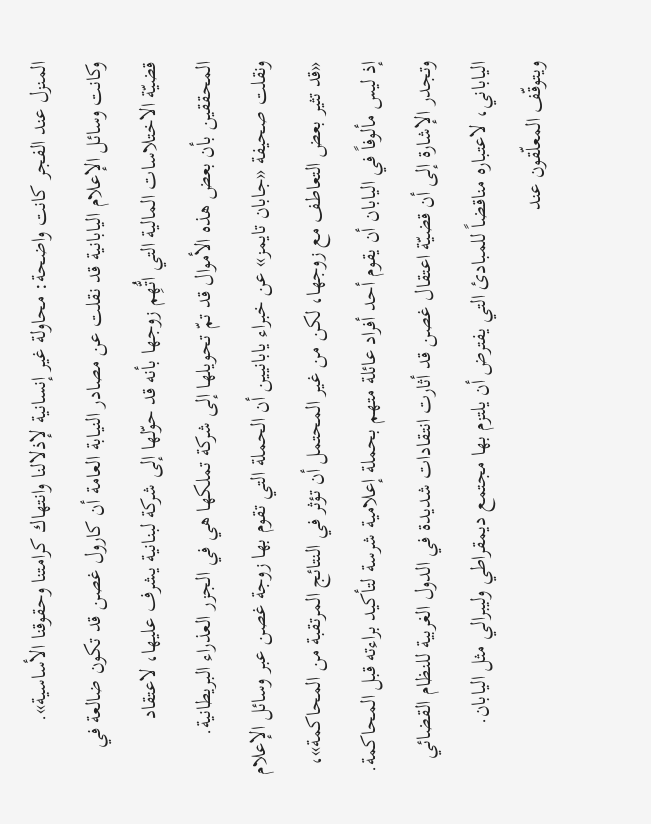المنزل عند الفجر كانت واضحة: محاولة غير إنسانية لإذلالنا وانتهاك كرامتنا وحقوقنا الأساسية».
وكانت وسائل الإعلام اليابانية قد نقلت عن مصادر النيابة العامة أن كارول غصن قد تكون ضالعة في قضيّة الاختلاسات المالية التي اتُّهِم زوجها بأنه قد حوّلها إلى شركة لبنانية يشرف عليها، لاعتقاد المحققين بأن بعض هذه الأموال قد تمّ تحويلها إلى شركة تملكها هي في الجزر العذراء البريطانية. ونقلت صحيفة «جابان تايمز» عن خبراء يابانيين أن الحملة التي تقوم بها زوجة غصن عبر وسائل الإعلام «قد تثير بعض التعاطف مع زوجها، لكن من غير المحتمل أن تؤثر في النتائج المرتقبة من المحاكمة»، إذ ليس مألوفاً في اليابان أن يقوم أحد أفراد عائلة متهم بحملة إعلامية شرسة لتأكيد براءته قبل المحاكمة.
وتجدر الإشارة إلى أن قضيّة اعتقال غصن قد أثارت انتقادات شديدة في الدول الغربية للنظام القضائي الياباني، لاعتباره مناقضاً للمبادئ التي يفترض أن يلتزم بها مجتمع ديمقراطي وليبرالي مثل اليابان. ويتوقّف المعلّقون عند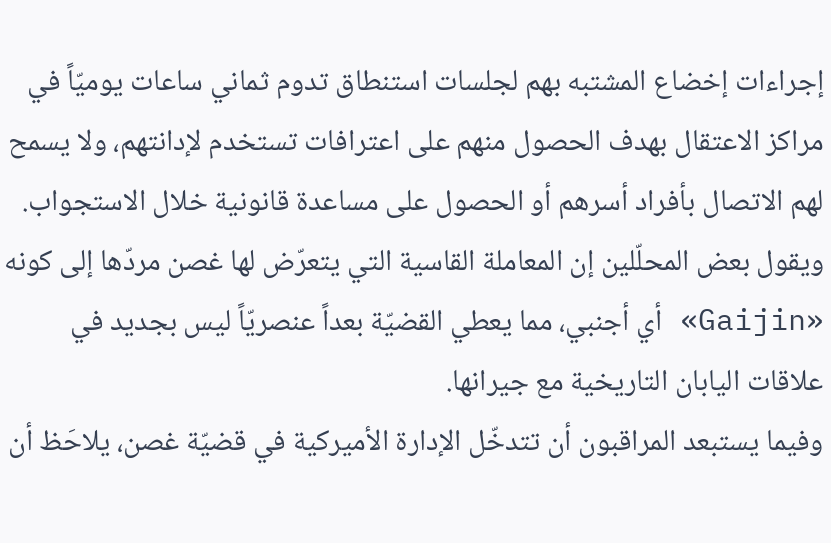إجراءات إخضاع المشتبه بهم لجلسات استنطاق تدوم ثماني ساعات يوميّاً في مراكز الاعتقال بهدف الحصول منهم على اعترافات تستخدم لإدانتهم، ولا يسمح لهم الاتصال بأفراد أسرهم أو الحصول على مساعدة قانونية خلال الاستجواب. ويقول بعض المحلّلين إن المعاملة القاسية التي يتعرّض لها غصن مردّها إلى كونه «Gaijin» أي أجنبي، مما يعطي القضيّة بعداً عنصريّاً ليس بجديد في علاقات اليابان التاريخية مع جيرانها.
وفيما يستبعد المراقبون أن تتدخّل الإدارة الأميركية في قضيّة غصن، يلاحَظ أن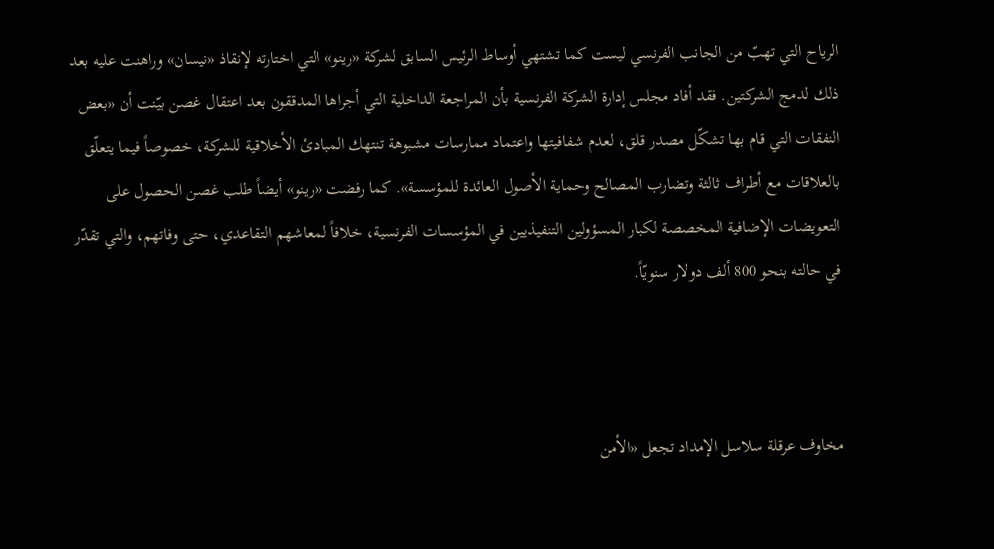الرياح التي تهبّ من الجانب الفرنسي ليست كما تشتهي أوساط الرئيس السابق لشركة «رينو» التي اختارته لإنقاذ «نيسان» وراهنت عليه بعد ذلك لدمج الشركتين. فقد أفاد مجلس إدارة الشركة الفرنسية بأن المراجعة الداخلية التي أجراها المدققون بعد اعتقال غصن بيّنت أن «بعض النفقات التي قام بها تشكّل مصدر قلق، لعدم شفافيتها واعتماد ممارسات مشبوهة تنتهك المبادئ الأخلاقية للشركة، خصوصاً فيما يتعلّق بالعلاقات مع أطراف ثالثة وتضارب المصالح وحماية الأصول العائدة للمؤسسة». كما رفضت «رينو» أيضاً طلب غصن الحصول على التعويضات الإضافية المخصصة لكبار المسؤولين التنفيذيين في المؤسسات الفرنسية، خلافاً لمعاشهم التقاعدي، حتى وفاتهم، والتي تقدّر في حالته بنحو 800 ألف دولار سنويّاً.



مخاوف عرقلة سلاسل الإمداد تجعل «الأمن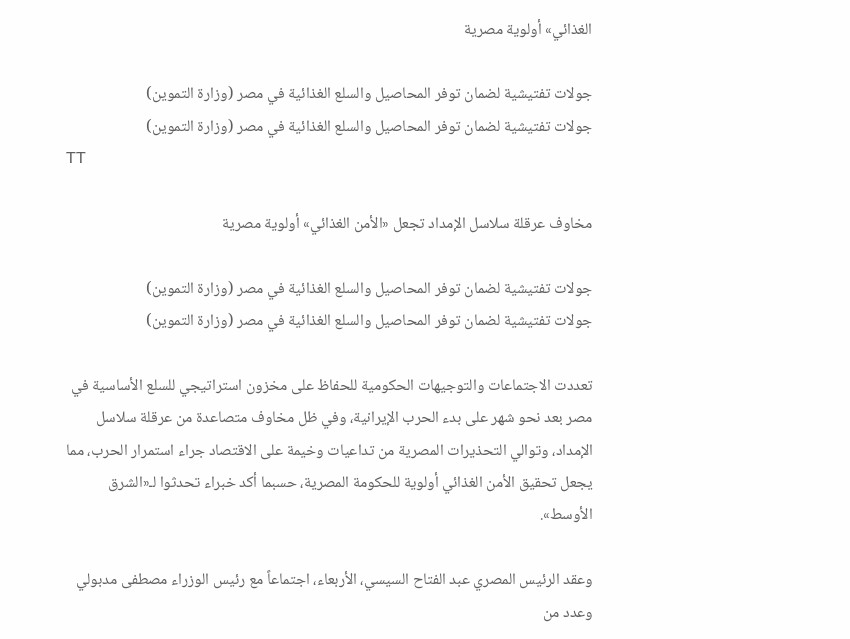الغذائي» أولوية مصرية

جولات تفتيشية لضمان توفر المحاصيل والسلع الغذائية في مصر (وزارة التموين)
جولات تفتيشية لضمان توفر المحاصيل والسلع الغذائية في مصر (وزارة التموين)
TT

مخاوف عرقلة سلاسل الإمداد تجعل «الأمن الغذائي» أولوية مصرية

جولات تفتيشية لضمان توفر المحاصيل والسلع الغذائية في مصر (وزارة التموين)
جولات تفتيشية لضمان توفر المحاصيل والسلع الغذائية في مصر (وزارة التموين)

تعددت الاجتماعات والتوجيهات الحكومية للحفاظ على مخزون استراتيجي للسلع الأساسية في مصر بعد نحو شهر على بدء الحرب الإيرانية، وفي ظل مخاوف متصاعدة من عرقلة سلاسل الإمداد، وتوالي التحذيرات المصرية من تداعيات وخيمة على الاقتصاد جراء استمرار الحرب، مما يجعل تحقيق الأمن الغذائي أولوية للحكومة المصرية، حسبما أكد خبراء تحدثوا لـ«الشرق الأوسط».

وعقد الرئيس المصري عبد الفتاح السيسي، الأربعاء، اجتماعاً مع رئيس الوزراء مصطفى مدبولي وعدد من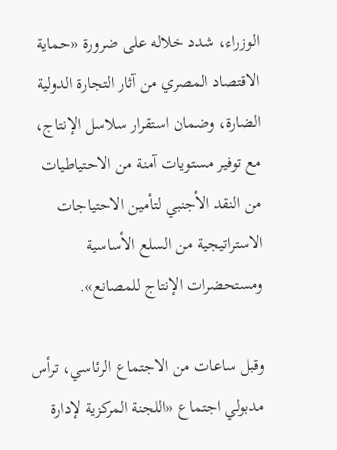الوزراء، شدد خلاله على ضرورة «حماية الاقتصاد المصري من آثار التجارة الدولية الضارة، وضمان استقرار سلاسل الإنتاج، مع توفير مستويات آمنة من الاحتياطيات من النقد الأجنبي لتأمين الاحتياجات الاستراتيجية من السلع الأساسية ومستحضرات الإنتاج للمصانع».

وقبل ساعات من الاجتماع الرئاسي، ترأس مدبولي اجتماع «اللجنة المركزية لإدارة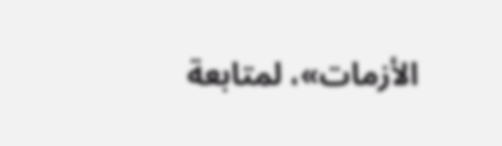الأزمات»، لمتابعة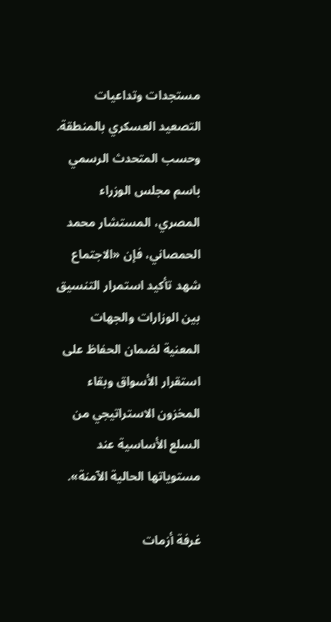مستجدات وتداعيات التصعيد العسكري بالمنطقة. وحسب المتحدث الرسمي باسم مجلس الوزراء المصري، المستشار محمد الحمصاني، فإن «الاجتماع شهد تأكيد استمرار التنسيق بين الوزارات والجهات المعنية لضمان الحفاظ على استقرار الأسواق وبقاء المخزون الاستراتيجي من السلع الأساسية عند مستوياتها الحالية الآمنة».

غرفة أزمات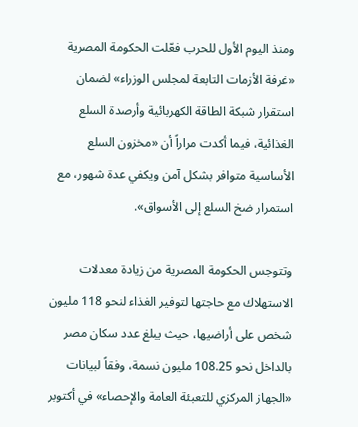ومنذ اليوم الأول للحرب فعّلت الحكومة المصرية «غرفة الأزمات التابعة لمجلس الوزراء» لضمان استقرار شبكة الطاقة الكهربائية وأرصدة السلع الغذائية، فيما أكدت مراراً أن «مخزون السلع الأساسية متوافر بشكل آمن ويكفي عدة شهور، مع استمرار ضخ السلع إلى الأسواق».

وتتوجس الحكومة المصرية من زيادة معدلات الاستهلاك مع حاجتها لتوفير الغذاء لنحو 118 مليون شخص على أراضيها، حيث يبلغ عدد سكان مصر بالداخل نحو 108.25 مليون نسمة، وفقاً لبيانات «الجهاز المركزي للتعبئة العامة والإحصاء» في أكتوبر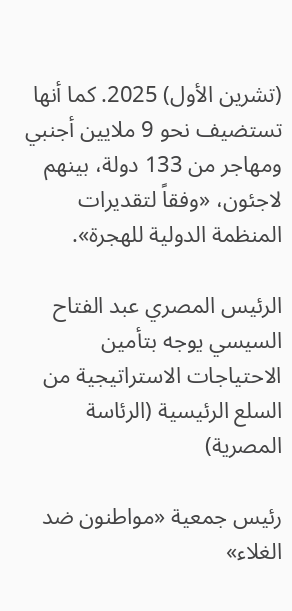(تشرين الأول) 2025. كما أنها تستضيف نحو 9 ملايين أجنبي ومهاجر من 133 دولة، بينهم لاجئون، «وفقاً لتقديرات المنظمة الدولية للهجرة».

الرئيس المصري عبد الفتاح السيسي يوجه بتأمين الاحتياجات الاستراتيجية من السلع الرئيسية (الرئاسة المصرية)

رئيس جمعية «مواطنون ضد الغلاء»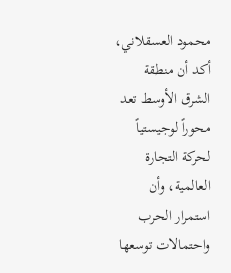محمود العسقلاني، أكد أن منطقة الشرق الأوسط تعد محوراً لوجيستياً لحركة التجارة العالمية، وأن استمرار الحرب واحتمالات توسعها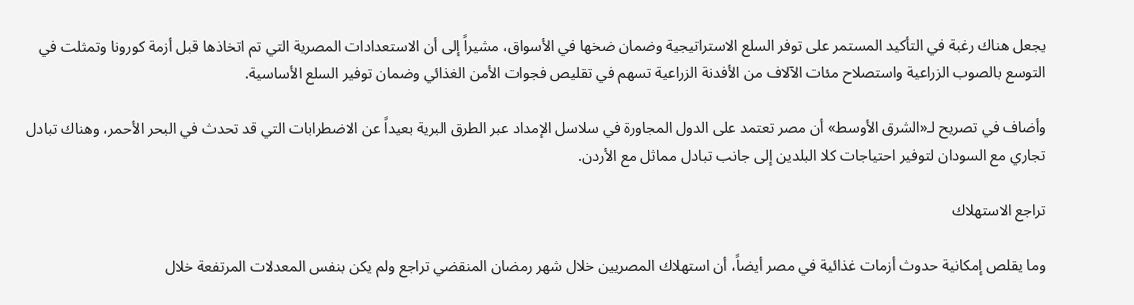يجعل هناك رغبة في التأكيد المستمر على توفر السلع الاستراتيجية وضمان ضخها في الأسواق، مشيراً إلى أن الاستعدادات المصرية التي تم اتخاذها قبل أزمة كورونا وتمثلت في التوسع بالصوب الزراعية واستصلاح مئات الآلاف من الأفدنة الزراعية تسهم في تقليص فجوات الأمن الغذائي وضمان توفير السلع الأساسية.

وأضاف في تصريح لـ«الشرق الأوسط» أن مصر تعتمد على الدول المجاورة في سلاسل الإمداد عبر الطرق البرية بعيداً عن الاضطرابات التي قد تحدث في البحر الأحمر، وهناك تبادل تجاري مع السودان لتوفير احتياجات كلا البلدين إلى جانب تبادل مماثل مع الأردن.

تراجع الاستهلاك

وما يقلص إمكانية حدوث أزمات غذائية في مصر أيضاً، أن استهلاك المصريين خلال شهر رمضان المنقضي تراجع ولم يكن بنفس المعدلات المرتفعة خلال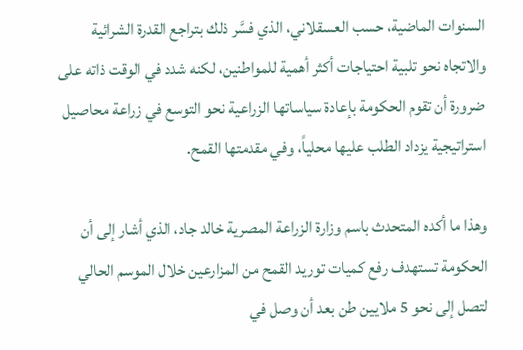السنوات الماضية، حسب العسقلاني، الذي فسَّر ذلك بتراجع القدرة الشرائية والاتجاه نحو تلبية احتياجات أكثر أهمية للمواطنين، لكنه شدد في الوقت ذاته على ضرورة أن تقوم الحكومة بإعادة سياساتها الزراعية نحو التوسع في زراعة محاصيل استراتيجية يزداد الطلب عليها محلياً، وفي مقدمتها القمح.

وهذا ما أكده المتحدث باسم وزارة الزراعة المصرية خالد جاد، الذي أشار إلى أن الحكومة تستهدف رفع كميات توريد القمح من المزارعين خلال الموسم الحالي لتصل إلى نحو 5 ملايين طن بعد أن وصل في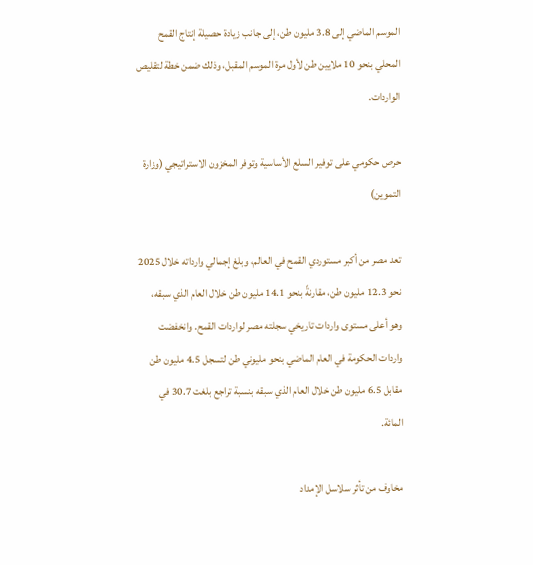الموسم الماضي إلى 3.8 مليون طن، إلى جانب زيادة حصيلة إنتاج القمح المحلي بنحو 10 ملايين طن لأول مرة الموسم المقبل، وذلك ضمن خطة لتقليص الواردات.

حرص حكومي على توفير السلع الأساسية وتوفر المخزون الاستراتيجي (وزارة التموين)

تعد مصر من أكبر مستوردي القمح في العالم، وبلغ إجمالي وارداته خلال 2025 نحو 12.3 مليون طن، مقارنةً بنحو 14.1 مليون طن خلال العام الذي سبقه، وهو أعلى مستوى واردات تاريخي سجلته مصر لواردات القمح. وانخفضت واردات الحكومة في العام الماضي بنحو مليوني طن لتسجل 4.5 مليون طن مقابل 6.5 مليون طن خلال العام الذي سبقه بنسبة تراجع بلغت 30.7 في المائة.

مخاوف من تأثر سلاسل الإمداد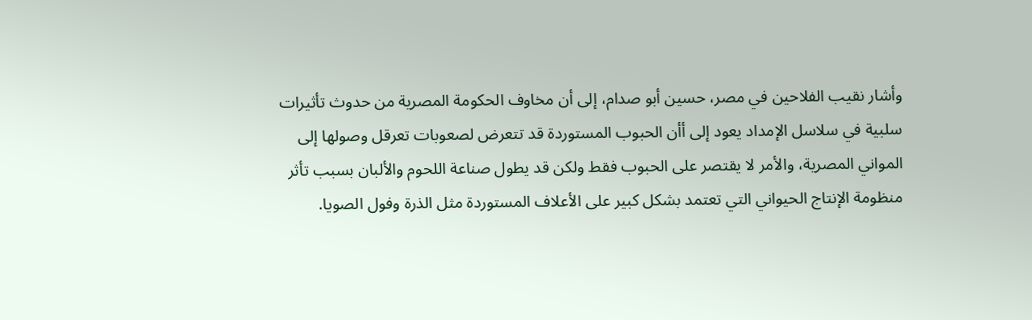وأشار نقيب الفلاحين في مصر، حسين أبو صدام، إلى أن مخاوف الحكومة المصرية من حدوث تأثيرات سلبية في سلاسل الإمداد يعود إلى أأن الحبوب المستوردة قد تتعرض لصعوبات تعرقل وصولها إلى المواني المصرية، والأمر لا يقتصر على الحبوب فقط ولكن قد يطول صناعة اللحوم والألبان بسبب تأثر منظومة الإنتاج الحيواني التي تعتمد بشكل كبير على الأعلاف المستوردة مثل الذرة وفول الصويا.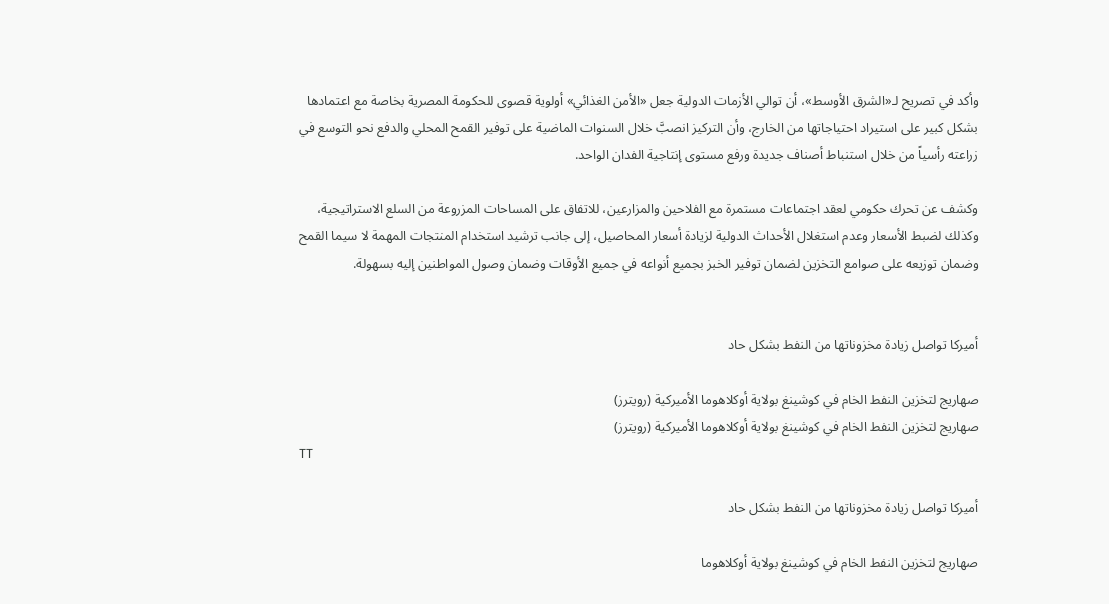وأكد في تصريح لـ«الشرق الأوسط»، أن توالي الأزمات الدولية جعل «الأمن الغذائي» أولوية قصوى للحكومة المصرية بخاصة مع اعتمادها بشكل كبير على استيراد احتياجاتها من الخارج، وأن التركيز انصبَّ خلال السنوات الماضية على توفير القمح المحلي والدفع نحو التوسع في زراعته رأسياً من خلال استنباط أصناف جديدة ورفع مستوى إنتاجية الفدان الواحد.

وكشف عن تحرك حكومي لعقد اجتماعات مستمرة مع الفلاحين والمزارعين، للاتفاق على المساحات المزروعة من السلع الاستراتيجية، وكذلك لضبط الأسعار وعدم استغلال الأحداث الدولية لزيادة أسعار المحاصيل، إلى جانب ترشيد استخدام المنتجات المهمة لا سيما القمح وضمان توزيعه على صوامع التخزين لضمان توفير الخبز بجميع أنواعه في جميع الأوقات وضمان وصول المواطنين إليه بسهولة.


أميركا تواصل زيادة مخزوناتها من النفط بشكل حاد

صهاريج لتخزين النفط الخام في كوشينغ بولاية أوكلاهوما الأميركية (رويترز)
صهاريج لتخزين النفط الخام في كوشينغ بولاية أوكلاهوما الأميركية (رويترز)
TT

أميركا تواصل زيادة مخزوناتها من النفط بشكل حاد

صهاريج لتخزين النفط الخام في كوشينغ بولاية أوكلاهوما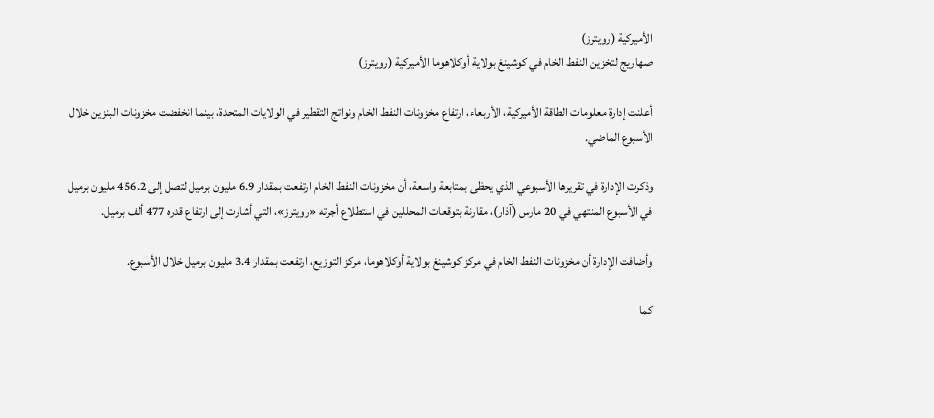الأميركية (رويترز)
صهاريج لتخزين النفط الخام في كوشينغ بولاية أوكلاهوما الأميركية (رويترز)

أعلنت إدارة معلومات الطاقة الأميركية، الأربعاء، ارتفاع مخزونات النفط الخام ونواتج التقطير في الولايات المتحدة، بينما انخفضت مخزونات البنزين خلال الأسبوع الماضي.

وذكرت الإدارة في تقريرها الأسبوعي الذي يحظى بمتابعة واسعة، أن مخزونات النفط الخام ارتفعت بمقدار 6.9 مليون برميل لتصل إلى 456.2 مليون برميل في الأسبوع المنتهي في 20 مارس (آذار)، مقارنة بتوقعات المحللين في استطلاع أجرته «رويترز»، التي أشارت إلى ارتفاع قدره 477 ألف برميل.

وأضافت الإدارة أن مخزونات النفط الخام في مركز كوشينغ بولاية أوكلاهوما، مركز التوزيع، ارتفعت بمقدار 3.4 مليون برميل خلال الأسبوع.

كما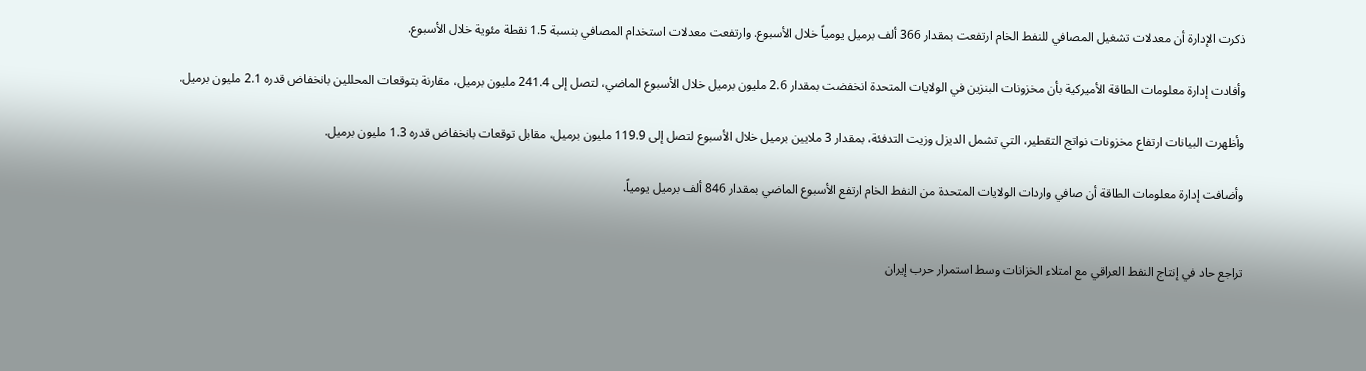ذكرت الإدارة أن معدلات تشغيل المصافي للنفط الخام ارتفعت بمقدار 366 ألف برميل يومياً خلال الأسبوع. وارتفعت معدلات استخدام المصافي بنسبة 1.5 نقطة مئوية خلال الأسبوع.

وأفادت إدارة معلومات الطاقة الأميركية بأن مخزونات البنزين في الولايات المتحدة انخفضت بمقدار 2.6 مليون برميل خلال الأسبوع الماضي، لتصل إلى 241.4 مليون برميل، مقارنة بتوقعات المحللين بانخفاض قدره 2.1 مليون برميل.

وأظهرت البيانات ارتفاع مخزونات نواتج التقطير، التي تشمل الديزل وزيت التدفئة، بمقدار 3 ملايين برميل خلال الأسبوع لتصل إلى 119.9 مليون برميل، مقابل توقعات بانخفاض قدره 1.3 مليون برميل.

وأضافت إدارة معلومات الطاقة أن صافي واردات الولايات المتحدة من النفط الخام ارتفع الأسبوع الماضي بمقدار 846 ألف برميل يومياً.


تراجع حاد في إنتاج النفط العراقي مع امتلاء الخزانات وسط استمرار حرب إيران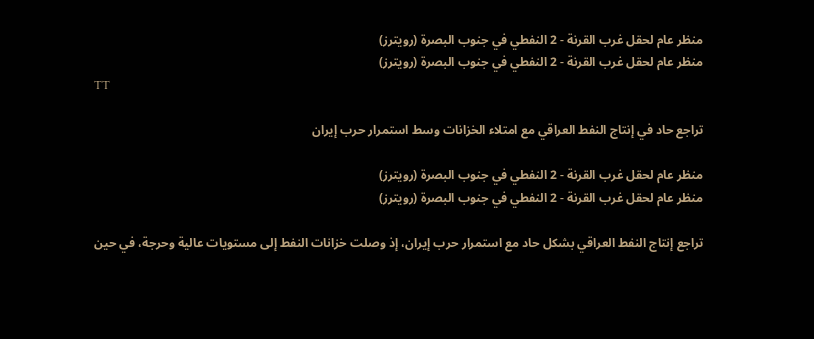منظر عام لحقل غرب القرنة - 2 النفطي في جنوب البصرة (رويترز)
منظر عام لحقل غرب القرنة - 2 النفطي في جنوب البصرة (رويترز)
TT

تراجع حاد في إنتاج النفط العراقي مع امتلاء الخزانات وسط استمرار حرب إيران

منظر عام لحقل غرب القرنة - 2 النفطي في جنوب البصرة (رويترز)
منظر عام لحقل غرب القرنة - 2 النفطي في جنوب البصرة (رويترز)

تراجع إنتاج النفط ‌العراقي ‌بشكل حاد مع ‌استمرار حرب إيران، إذ وصلت خزانات النفط إلى مستويات عالية وحرجة، في حين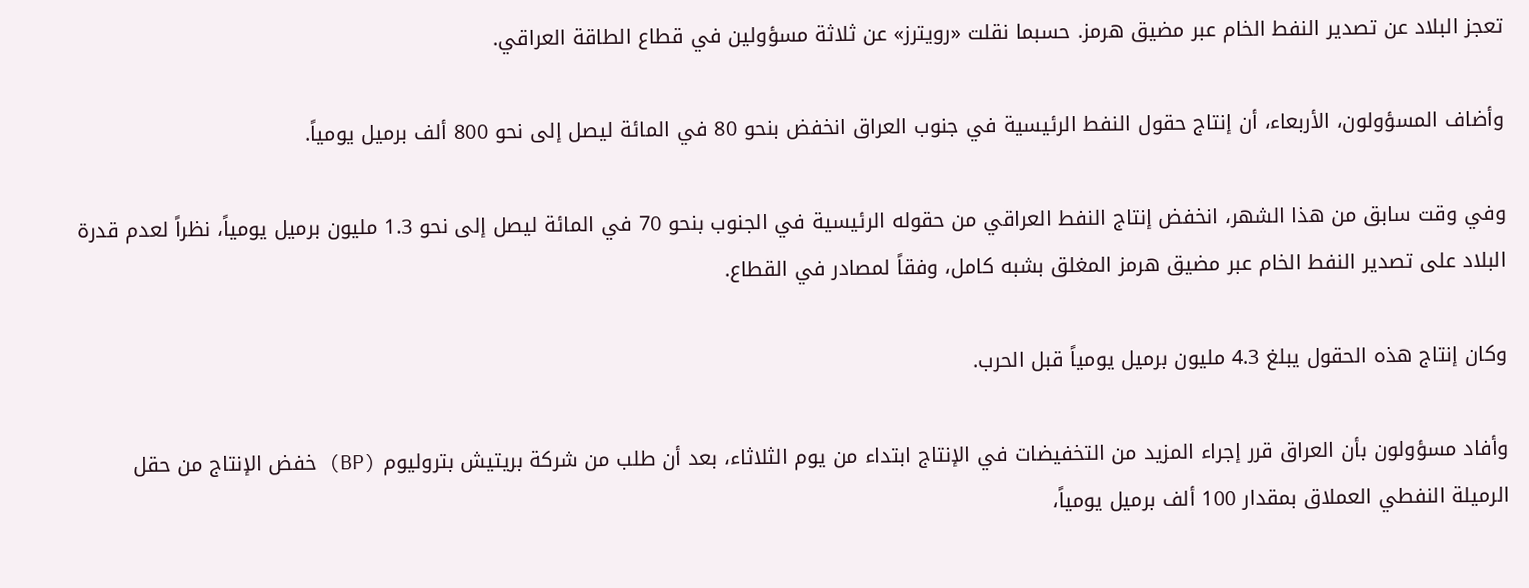تعجز ‌البلاد ‌عن تصدير ‌النفط الخام ‌عبر مضيق هرمز. حسبما نقلت «رويترز» عن ثلاثة مسؤولين في قطاع الطاقة العراقي.

وأضاف المسؤولون، الأربعاء، أن إنتاج حقول ‌النفط الرئيسية في جنوب العراق انخفض بنحو 80 في المائة ليصل إلى نحو 800 ألف برميل يومياً.

وفي وقت سابق من هذا الشهر، انخفض إنتاج النفط العراقي من حقوله الرئيسية في الجنوب بنحو 70 في المائة ليصل إلى نحو 1.3 مليون برميل يومياً، نظراً لعدم قدرة البلاد على تصدير النفط الخام عبر مضيق هرمز المغلق بشبه كامل، وفقاً لمصادر في القطاع.

وكان إنتاج هذه الحقول يبلغ 4.3 مليون برميل يومياً قبل الحرب.

وأفاد مسؤولون بأن العراق قرر إجراء المزيد من التخفيضات في الإنتاج ابتداء من يوم الثلاثاء، بعد أن طلب من شركة بريتيش بتروليوم (BP) خفض الإنتاج من حقل الرميلة النفطي العملاق بمقدار 100 ألف برميل يومياً،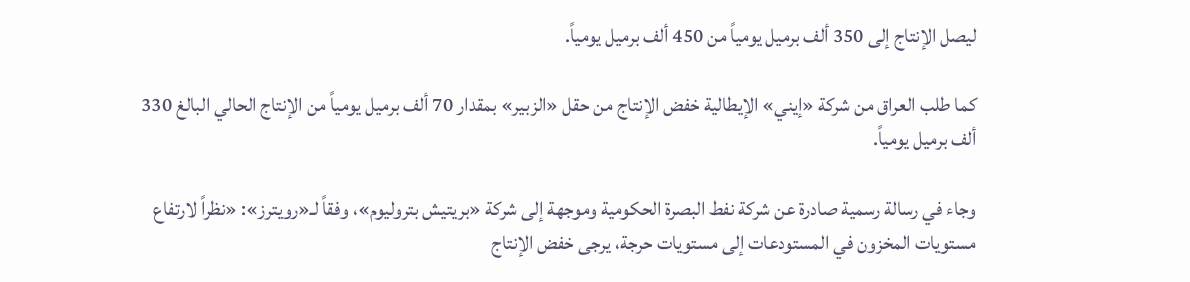ليصل الإنتاج إلى 350 ألف برميل يومياً من 450 ألف برميل يومياً.

كما طلب العراق من شركة «إيني» الإيطالية خفض الإنتاج من حقل «الزبير» بمقدار 70 ألف برميل يومياً من الإنتاج الحالي البالغ 330 ألف برميل يومياً.

وجاء في رسالة رسمية صادرة عن شركة نفط البصرة الحكومية وموجهة إلى شركة «بريتيش بتروليوم»، وفقاً لـ«رويترز»: «نظراً لارتفاع مستويات المخزون في المستودعات إلى مستويات حرجة، يرجى خفض الإنتاج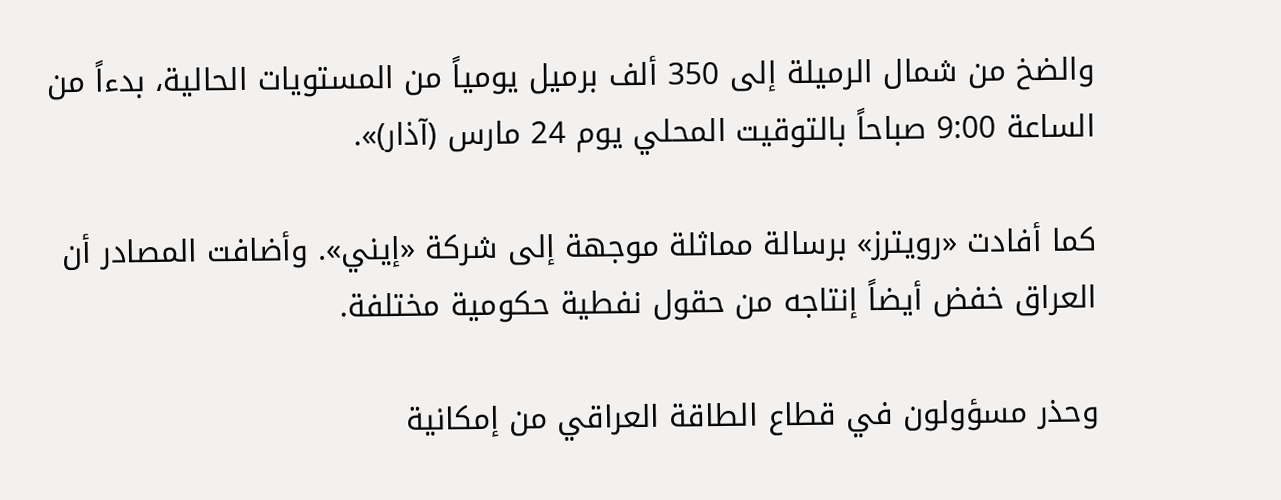والضخ من شمال الرميلة إلى 350 ألف برميل يومياً من المستويات الحالية، بدءاً من الساعة 9:00 صباحاً بالتوقيت المحلي يوم 24 مارس (آذار)».

كما أفادت «رويترز» برسالة مماثلة موجهة إلى شركة «إيني». وأضافت المصادر أن العراق خفض أيضاً إنتاجه من حقول نفطية حكومية مختلفة.

وحذر مسؤولون في قطاع الطاقة العراقي من إمكانية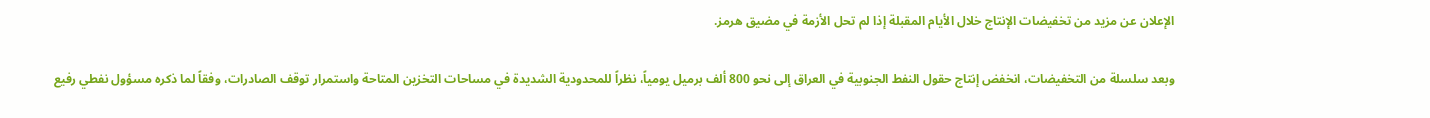الإعلان عن مزيد من تخفيضات الإنتاج خلال الأيام المقبلة إذا لم تحل الأزمة في مضيق هرمز.

وبعد سلسلة من التخفيضات، انخفض إنتاج حقول النفط الجنوبية في العراق إلى نحو 800 ألف برميل يومياً، نظراً للمحدودية الشديدة في مساحات التخزين المتاحة واستمرار توقف الصادرات، وفقاً لما ذكره مسؤول نفطي رفيع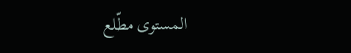المستوى مطّلع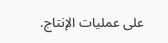على عمليات الإنتاج.